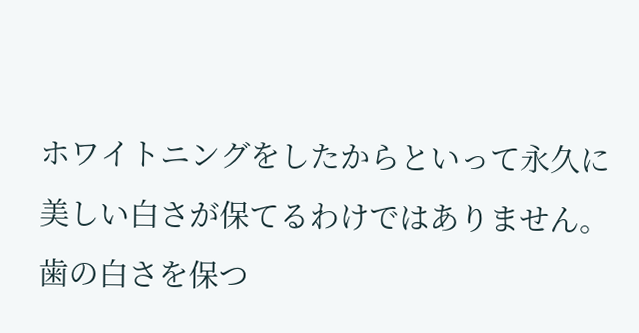ホワイトニングをしたからといって永久に美しい白さが保てるわけではありません。歯の白さを保つ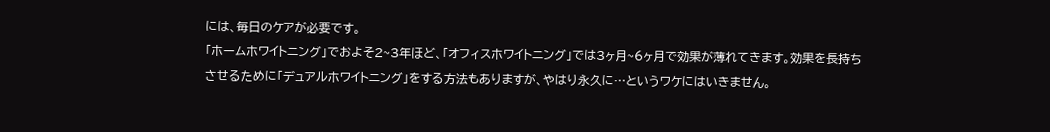には、毎日のケアが必要です。
「ホームホワイトニング」でおよそ2~3年ほど、「オフィスホワイトニング」では3ヶ月~6ヶ月で効果が薄れてきます。効果を長持ちさせるために「デュアルホワイトニング」をする方法もありますが、やはり永久に…というワケにはいきません。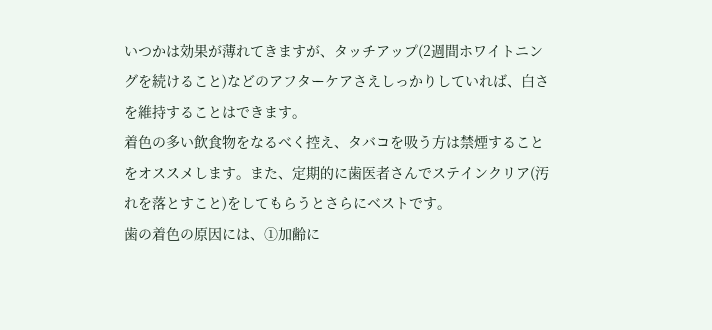いつかは効果が薄れてきますが、タッチアップ(2週間ホワイトニングを続けること)などのアフターケアさえしっかりしていれば、白さを維持することはできます。
着色の多い飲食物をなるべく控え、タバコを吸う方は禁煙することをオススメします。また、定期的に歯医者さんでステインクリア(汚れを落とすこと)をしてもらうとさらにベストです。
歯の着色の原因には、①加齢に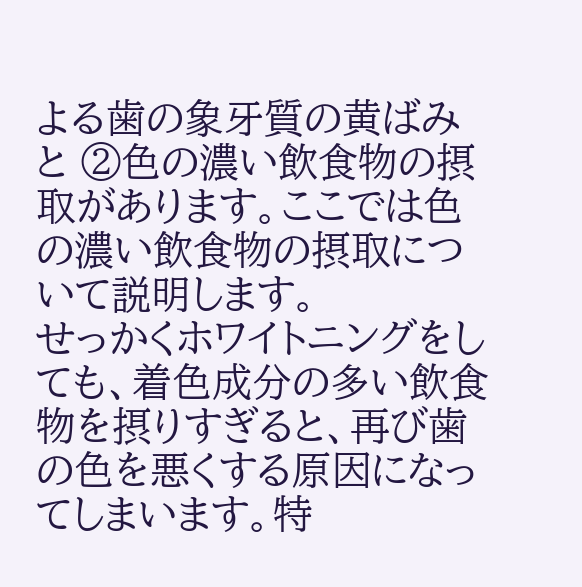よる歯の象牙質の黄ばみ と ②色の濃い飲食物の摂取があります。ここでは色の濃い飲食物の摂取について説明します。
せっかくホワイトニングをしても、着色成分の多い飲食物を摂りすぎると、再び歯の色を悪くする原因になってしまいます。特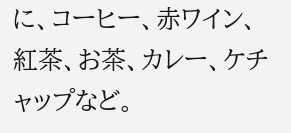に、コーヒー、赤ワイン、紅茶、お茶、カレー、ケチャップなど。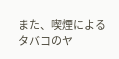また、喫煙によるタバコのヤ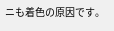ニも着色の原因です。